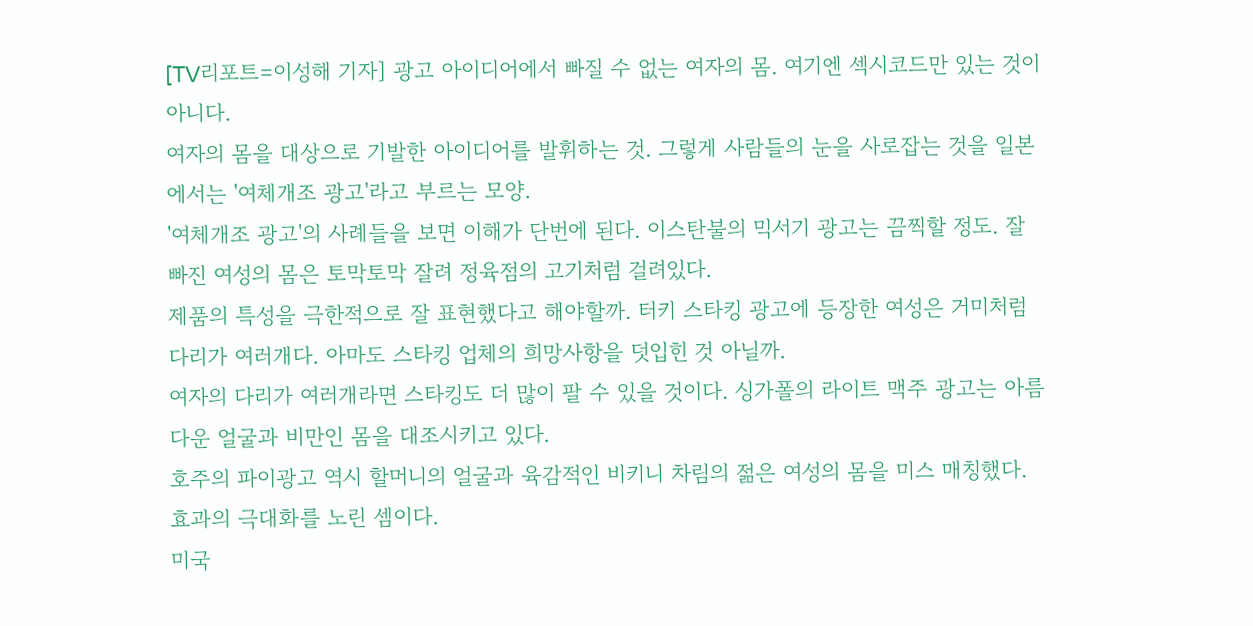[TV리포트=이성해 기자] 광고 아이디어에서 빠질 수 없는 여자의 몸. 여기엔 섹시코드만 있는 것이 아니다.
여자의 몸을 대상으로 기발한 아이디어를 발휘하는 것. 그렇게 사람들의 눈을 사로잡는 것을 일본에서는 '여체개조 광고'라고 부르는 모양.
'여체개조 광고'의 사례들을 보면 이해가 단번에 된다. 이스탄불의 믹서기 광고는 끔찍할 정도. 잘빠진 여성의 몸은 토막토막 잘려 정육점의 고기처럼 걸려있다.
제품의 특성을 극한적으로 잘 표현했다고 해야할까. 터키 스타킹 광고에 등장한 여성은 거미처럼 다리가 여러개다. 아마도 스타킹 업체의 희망사항을 덧입힌 것 아닐까.
여자의 다리가 여러개라면 스타킹도 더 많이 팔 수 있을 것이다. 싱가폴의 라이트 맥주 광고는 아름다운 얼굴과 비만인 몸을 대조시키고 있다.
호주의 파이광고 역시 할머니의 얼굴과 육감적인 비키니 차림의 젊은 여성의 몸을 미스 매칭했다. 효과의 극대화를 노린 셈이다.
미국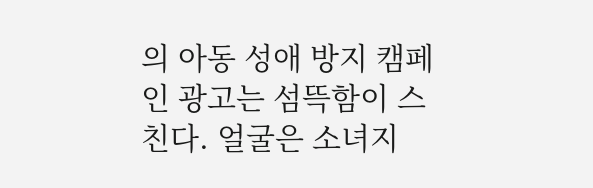의 아동 성애 방지 캠페인 광고는 섬뜩함이 스친다. 얼굴은 소녀지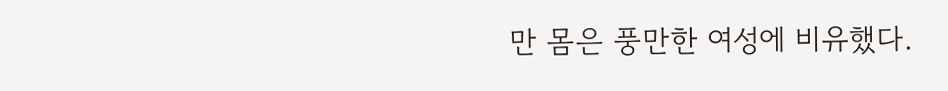만 몸은 풍만한 여성에 비유했다.